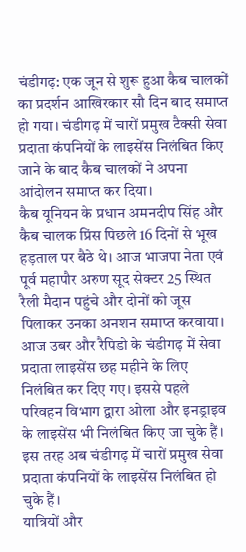चंडीगढ़: एक जून से शुरू हुआ कैब चालकों का प्रदर्शन आखिरकार सौ दिन बाद समाप्त हो गया। चंडीगढ़ में चारों प्रमुख टैक्सी सेवा प्रदाता कंपनियों के लाइसेंस निलंबित किए जाने के बाद कैब चालकों ने अपना आंदोलन समाप्त कर दिया।
कैब यूनियन के प्रधान अमनदीप सिंह और कैब चालक प्रिंस पिछले 16 दिनों से भूख हड़ताल पर बैठे थे। आज भाजपा नेता एवं पूर्व महापौर अरुण सूद सेक्टर 25 स्थित रैली मैदान पहुंचे और दोनों को जूस पिलाकर उनका अनशन समाप्त करवाया।
आज उबर और रैपिडो के चंडीगढ़ में सेवा प्रदाता लाइसेंस छह महीने के लिए निलंबित कर दिए गए। इससे पहले परिवहन विभाग द्वारा ओला और इनड्राइव के लाइसेंस भी निलंबित किए जा चुके हैं। इस तरह अब चंडीगढ़ में चारों प्रमुख सेवा प्रदाता कंपनियों के लाइसेंस निलंबित हो चुके हैं।
यात्रियों और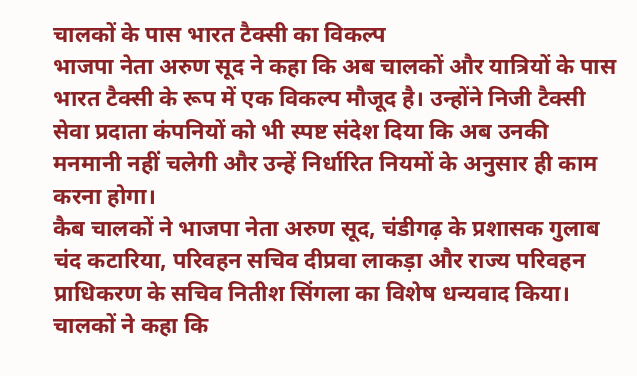चालकों के पास भारत टैक्सी का विकल्प
भाजपा नेता अरुण सूद ने कहा कि अब चालकों और यात्रियों के पास भारत टैक्सी के रूप में एक विकल्प मौजूद है। उन्होंने निजी टैक्सी सेवा प्रदाता कंपनियों को भी स्पष्ट संदेश दिया कि अब उनकी मनमानी नहीं चलेगी और उन्हें निर्धारित नियमों के अनुसार ही काम करना होगा।
कैब चालकों ने भाजपा नेता अरुण सूद, चंडीगढ़ के प्रशासक गुलाब चंद कटारिया, परिवहन सचिव दीप्रवा लाकड़ा और राज्य परिवहन प्राधिकरण के सचिव नितीश सिंगला का विशेष धन्यवाद किया। चालकों ने कहा कि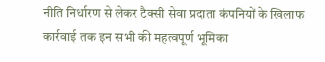नीति निर्धारण से लेकर टैक्सी सेवा प्रदाता कंपनियों के खिलाफ कार्रवाई तक इन सभी की महत्वपूर्ण भूमिका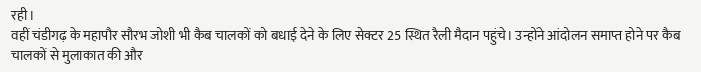रही।
वहीं चंडीगढ़ के महापौर सौरभ जोशी भी कैब चालकों को बधाई देने के लिए सेक्टर 25 स्थित रैली मैदान पहुंचे। उन्होंने आंदोलन समाप्त होने पर कैब चालकों से मुलाकात की और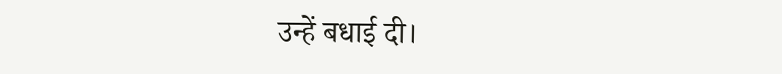उन्हें बधाई दी।